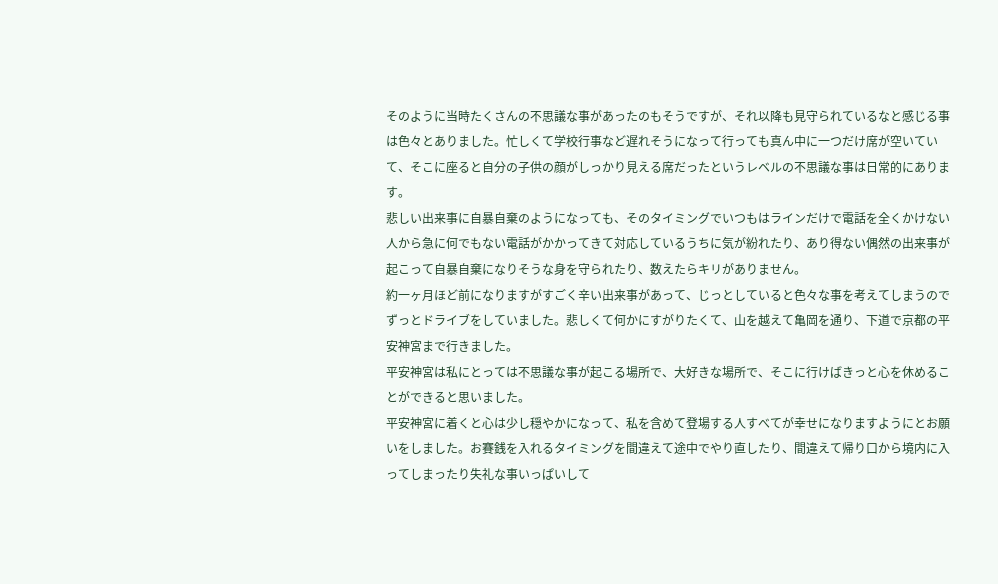そのように当時たくさんの不思議な事があったのもそうですが、それ以降も見守られているなと感じる事は色々とありました。忙しくて学校行事など遅れそうになって行っても真ん中に一つだけ席が空いていて、そこに座ると自分の子供の顔がしっかり見える席だったというレベルの不思議な事は日常的にあります。
悲しい出来事に自暴自棄のようになっても、そのタイミングでいつもはラインだけで電話を全くかけない人から急に何でもない電話がかかってきて対応しているうちに気が紛れたり、あり得ない偶然の出来事が起こって自暴自棄になりそうな身を守られたり、数えたらキリがありません。
約一ヶ月ほど前になりますがすごく辛い出来事があって、じっとしていると色々な事を考えてしまうのでずっとドライブをしていました。悲しくて何かにすがりたくて、山を越えて亀岡を通り、下道で京都の平安神宮まで行きました。
平安神宮は私にとっては不思議な事が起こる場所で、大好きな場所で、そこに行けばきっと心を休めることができると思いました。
平安神宮に着くと心は少し穏やかになって、私を含めて登場する人すべてが幸せになりますようにとお願いをしました。お賽銭を入れるタイミングを間違えて途中でやり直したり、間違えて帰り口から境内に入ってしまったり失礼な事いっぱいして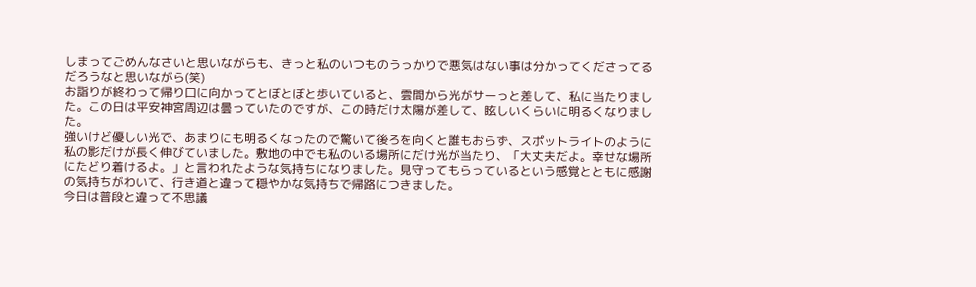しまってごめんなさいと思いながらも、きっと私のいつものうっかりで悪気はない事は分かってくださってるだろうなと思いながら(笑)
お詣りが終わって帰り口に向かってとぼとぼと歩いていると、雲間から光がサーっと差して、私に当たりました。この日は平安神宮周辺は曇っていたのですが、この時だけ太陽が差して、眩しいくらいに明るくなりました。
強いけど優しい光で、あまりにも明るくなったので驚いて後ろを向くと誰もおらず、スポットライトのように私の影だけが長く伸びていました。敷地の中でも私のいる場所にだけ光が当たり、「大丈夫だよ。幸せな場所にたどり着けるよ。」と言われたような気持ちになりました。見守ってもらっているという感覚とともに感謝の気持ちがわいて、行き道と違って穏やかな気持ちで帰路につきました。
今日は普段と違って不思議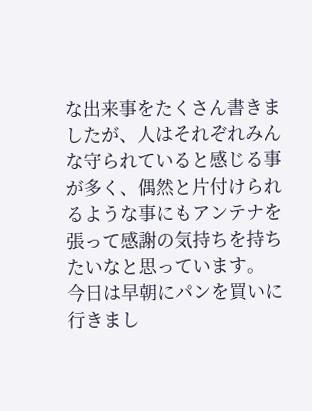な出来事をたくさん書きましたが、人はそれぞれみんな守られていると感じる事が多く、偶然と片付けられるような事にもアンテナを張って感謝の気持ちを持ちたいなと思っています。
今日は早朝にパンを買いに行きまし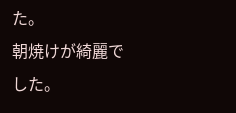た。
朝焼けが綺麗でした。